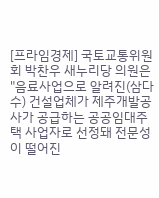[프라임경제] 국토교통위원회 박찬우 새누리당 의원은 "음료사업으로 알려진(삼다수) 건설업체가 제주개발공사가 공급하는 공공임대주택 사업자로 선정돼 전문성이 떨어진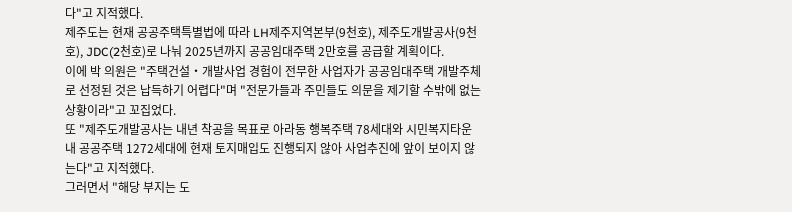다"고 지적했다.
제주도는 현재 공공주택특별법에 따라 LH제주지역본부(9천호), 제주도개발공사(9천호), JDC(2천호)로 나눠 2025년까지 공공임대주택 2만호를 공급할 계획이다.
이에 박 의원은 "주택건설‧개발사업 경험이 전무한 사업자가 공공임대주택 개발주체로 선정된 것은 납득하기 어렵다"며 "전문가들과 주민들도 의문을 제기할 수밖에 없는 상황이라"고 꼬집었다.
또 "제주도개발공사는 내년 착공을 목표로 아라동 행복주택 78세대와 시민복지타운 내 공공주택 1272세대에 현재 토지매입도 진행되지 않아 사업추진에 앞이 보이지 않는다"고 지적했다.
그러면서 "해당 부지는 도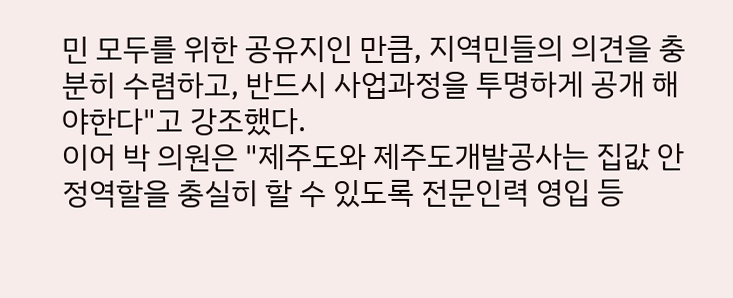민 모두를 위한 공유지인 만큼, 지역민들의 의견을 충분히 수렴하고, 반드시 사업과정을 투명하게 공개 해야한다"고 강조했다.
이어 박 의원은 "제주도와 제주도개발공사는 집값 안정역할을 충실히 할 수 있도록 전문인력 영입 등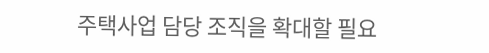주택사업 담당 조직을 확대할 필요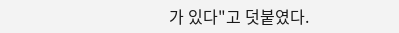가 있다"고 덧붙였다.